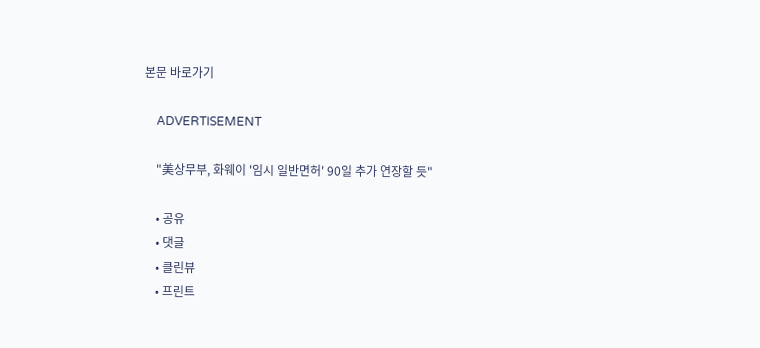본문 바로가기

    ADVERTISEMENT

    "美상무부, 화웨이 '임시 일반면허' 90일 추가 연장할 듯"

    • 공유
    • 댓글
    • 클린뷰
    • 프린트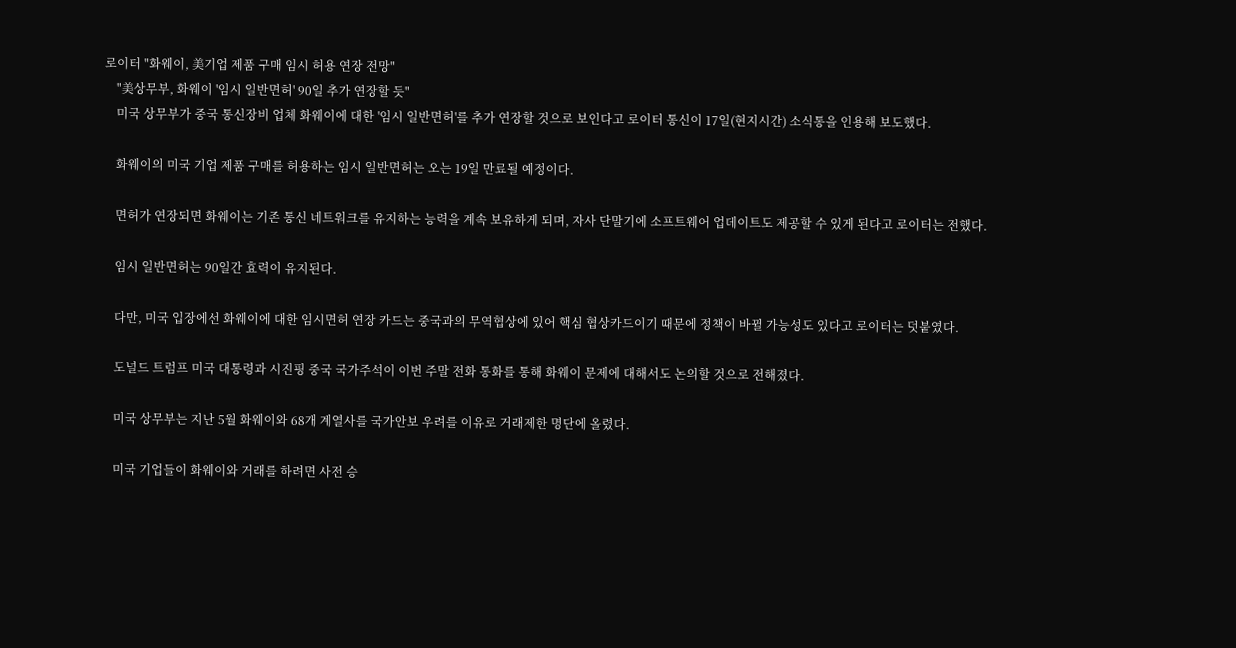로이터 "화웨이, 美기업 제품 구매 임시 허용 연장 전망"
    "美상무부, 화웨이 '임시 일반면허' 90일 추가 연장할 듯"
    미국 상무부가 중국 통신장비 업체 화웨이에 대한 '임시 일반면허'를 추가 연장할 것으로 보인다고 로이터 통신이 17일(현지시간) 소식통을 인용해 보도했다.

    화웨이의 미국 기업 제품 구매를 허용하는 임시 일반면허는 오는 19일 만료될 예정이다.

    면허가 연장되면 화웨이는 기존 통신 네트워크를 유지하는 능력을 계속 보유하게 되며, 자사 단말기에 소프트웨어 업데이트도 제공할 수 있게 된다고 로이터는 전했다.

    임시 일반면허는 90일간 효력이 유지된다.

    다만, 미국 입장에선 화웨이에 대한 임시면허 연장 카드는 중국과의 무역협상에 있어 핵심 협상카드이기 때문에 정책이 바뀔 가능성도 있다고 로이터는 덧붙였다.

    도널드 트럼프 미국 대통령과 시진핑 중국 국가주석이 이번 주말 전화 통화를 통해 화웨이 문제에 대해서도 논의할 것으로 전해졌다.

    미국 상무부는 지난 5월 화웨이와 68개 계열사를 국가안보 우려를 이유로 거래제한 명단에 올렸다.

    미국 기업들이 화웨이와 거래를 하려면 사전 승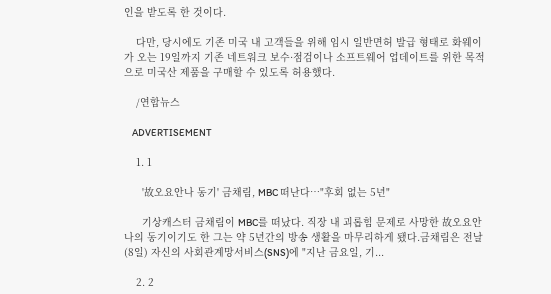인을 받도록 한 것이다.

    다만, 당시에도 기존 미국 내 고객들을 위해 임시 일반면허 발급 형태로 화웨이가 오는 19일까지 기존 네트워크 보수·점검이나 소프트웨어 업데이트를 위한 목적으로 미국산 제품을 구매할 수 있도록 허용했다.

    /연합뉴스

    ADVERTISEMENT

    1. 1

      '故오요안나 동기' 금채림, MBC 떠난다…"후회 없는 5년"

      기상캐스터 금채림이 MBC를 떠났다. 직장 내 괴롭힘 문제로 사망한 故오요안나의 동기이기도 한 그는 약 5년간의 방송 생활을 마무리하게 됐다.금채림은 전날(8일) 자신의 사회관계망서비스(SNS)에 "지난 금요일, 기...

    2. 2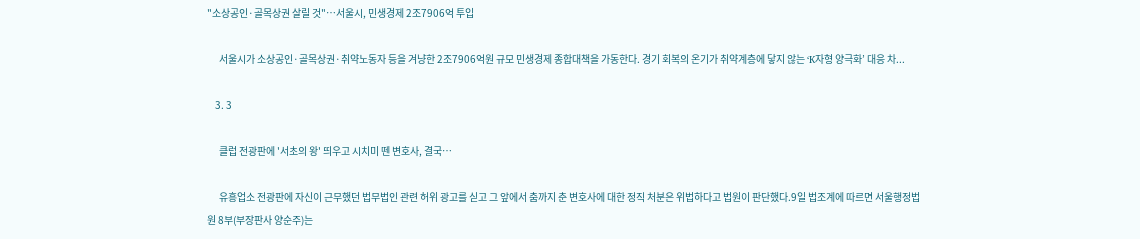"소상공인·골목상권 살릴 것"…서울시, 민생경제 2조7906억 투입

      서울시가 소상공인·골목상권·취약노동자 등을 겨냥한 2조7906억원 규모 민생경제 종합대책을 가동한다. 경기 회복의 온기가 취약계층에 닿지 않는 ‘K자형 양극화’ 대응 차...

    3. 3

      클럽 전광판에 '서초의 왕' 띄우고 시치미 뗀 변호사, 결국…

      유흥업소 전광판에 자신이 근무했던 법무법인 관련 허위 광고를 싣고 그 앞에서 춤까지 춘 변호사에 대한 정직 처분은 위법하다고 법원이 판단했다.9일 법조계에 따르면 서울행정법원 8부(부장판사 양순주)는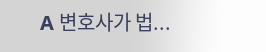A 변호사가 법...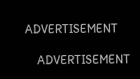ADVERTISEMENT

    ADVERTISEMENT